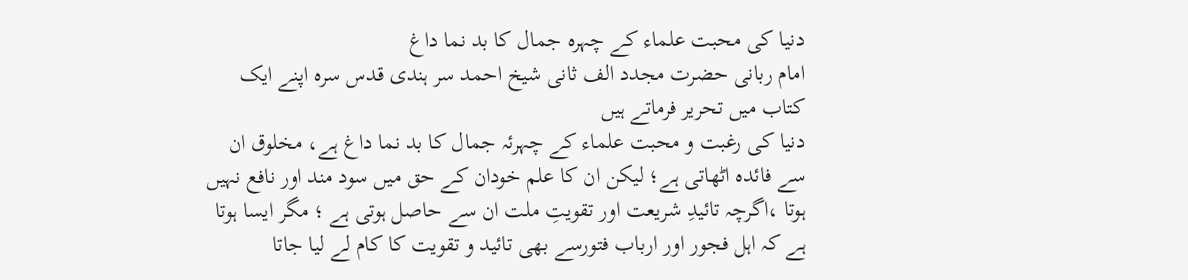دنیا کی محبت علماء کے چہرہ جمال کا بد نما داغ
امام ربانی حضرت مجدد الف ثانی شیخ احمد سر ہندی قدس سرہ اپنے ایک کتاب میں تحریر فرماتے ہیں
دنیا کی رغبت و محبت علماء کے چہرئہ جمال کا بد نما داغ ہے، مخلوق ان سے فائدہ اٹھاتی ہے؛ لیکن ان کا علم خودان کے حق میں سود مند اور نافع نہیں ہوتا ،اگرچہ تائیدِ شریعت اور تقویتِ ملت ان سے حاصل ہوتی ہے ؛ مگر ایسا ہوتا ہے کہ اہل فجور اور ارباب فتورسے بھی تائید و تقویت کا کام لے لیا جاتا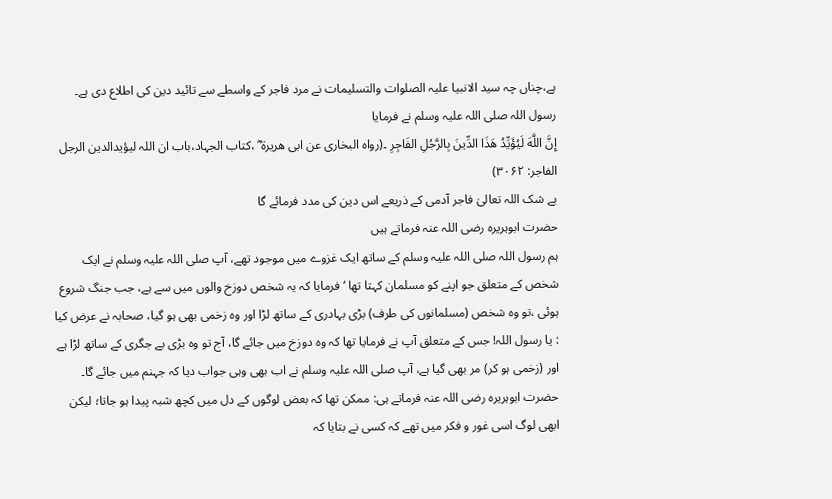ہے،چناں چہ سید الانبيا علیہ الصلوات والتسلیمات نے مرد فاجر کے واسطے سے تائید دین کی اطلاع دی ہے۔
رسول اللہ صلی اللہ علیہ وسلم نے فرمایا
إِنَّ اللَّهَ لَيُؤَيِّدُ هَذَا الدِّينَ بِالرَّجُلِ الفَاجِرِ ۔(رواہ البخاری عن ابی ھریرۃ ؓ ،کتاب الجہاد،باب ان اللہ لیؤیدالدین الرجل الفاجر: ۳۰۶۲)
بے شک اللہ تعالیٰ فاجر آدمی کے ذریعے اس دین کی مدد فرمائے گا
حضرت ابوہریرہ رضی اللہ عنہ فرماتے ہیں
ہم رسول اللہ صلی اللہ علیہ وسلم کے ساتھ ایک غزوے میں موجود تھے، آپ صلی اللہ علیہ وسلم نے ایک شخص کے متعلق جو اپنے کو مسلمان کہتا تھا ‘ فرمایا کہ یہ شخص دوزخ والوں میں سے ہے، جب جنگ شروع ہوئی ،تو وہ شخص (مسلمانوں کی طرف) بڑی بہادری کے ساتھ لڑا اور وہ زخمی بھی ہو گیا، صحابہ نے عرض کیا : یا رسول اللہ! جس کے متعلق آپ نے فرمایا تھا کہ وہ دوزخ میں جائے گا، آج تو وہ بڑی بے جگری کے ساتھ لڑا ہے اور (زخمی ہو کر) مر بھی گیا ہے، آپ صلی اللہ علیہ وسلم نے اب بھی وہی جواب دیا کہ جہنم میں جائے گا۔
حضرت ابوہریرہ رضی اللہ عنہ فرماتے ہی: ممکن تھا کہ بعض لوگوں کے دل میں کچھ شبہ پیدا ہو جاتا؛ لیکن ابھی لوگ اسی غور و فکر میں تھے کہ کسی نے بتایا کہ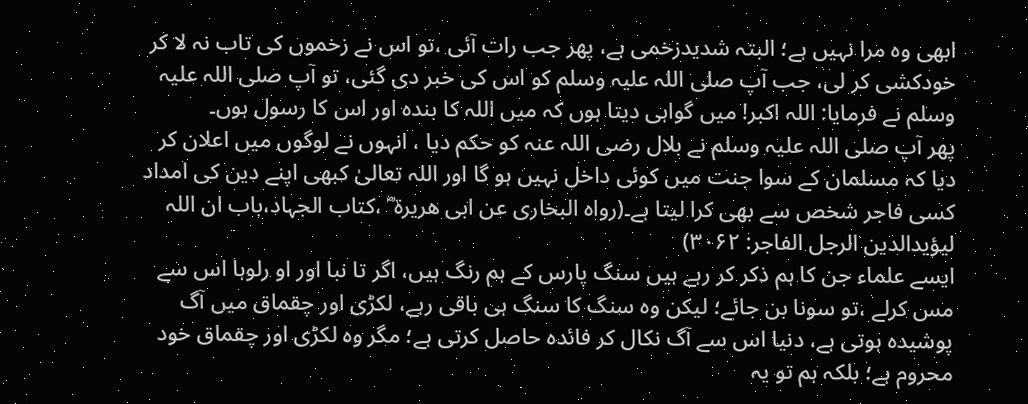ابھی وہ مرا نہیں ہے؛ البتہ شدیدزخمی ہے، پھر جب رات آئی ،تو اس نے زخموں کی تاب نہ لا کر خودکشی کر لی، جب آپ صلی اللہ علیہ وسلم کو اس کی خبر دی گئی، تو آپ صلی اللہ علیہ وسلم نے فرمایا: اللہ اکبر! میں گواہی دیتا ہوں کہ میں اللہ کا بندہ اور اس کا رسول ہوں۔
پھر آپ صلی اللہ علیہ وسلم نے بلال رضی اللہ عنہ کو حکم دیا ، انہوں نے لوگوں میں اعلان کر دیا کہ مسلمان کے سوا جنت میں کوئی داخل نہیں ہو گا اور اللہ تعالیٰ کبھی اپنے دین کی امداد کسی فاجر شخص سے بھی کرا لیتا ہے۔(رواہ البخاری عن ابی ھریرۃ ؓ ،کتاب الجہاد،باب ان اللہ لیؤیدالدین الرجل الفاجر: ۳۰۶۲)
ایسے علماء جن کا ہم ذکر کر رہے ہیں سنگ پارس کے ہم رنگ ہیں، اگر تا نبا اور او رلوہا اس سے مس کرلے ،تو سونا بن جائے؛ لیکن وہ سنگ کا سنگ ہی باقی رہے، لکڑی اور چقماق میں آگ پوشیدہ ہوتی ہے، دنیا اس سے آگ نکال کر فائدہ حاصل کرتی ہے؛ مگر وہ لکڑی اور چقماق خود محروم ہے؛ بلکہ ہم تو یہ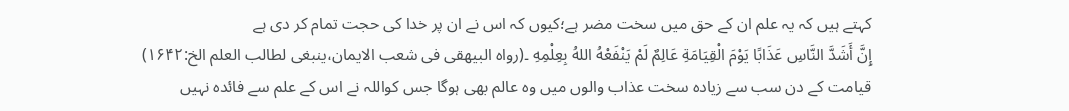کہتے ہیں کہ یہ علم ان کے حق میں سخت مضر ہے؛کیوں کہ اس نے ان پر خدا کی حجت تمام کر دی ہے
إِنَّ أَشَدَّ النَّاسِ عَذَابًا يَوْمَ الْقِيَامَةِ عَالِمٌ لَمْ يَنْفَعْهُ اللهُ بِعِلْمِهِ ۔(رواہ البیھقی فی شعب الایمان،ینبغی لطالب العلم الخ:۱۶۴۲)
قیامت کے دن سب سے زیادہ سخت عذاب والوں میں وہ عالم بھی ہوگا جس کواللہ نے اس کے علم سے فائدہ نہیں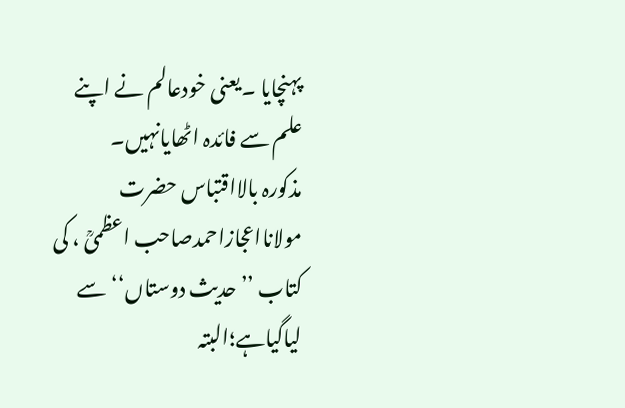پہنچایا ۔یعنی خودعالم نے اپنے علم سے فائدہ اٹھایانہیں۔
مذکورہ بالااقتباس حضرت مولانااعجازاحمدصاحب اعظمیؒ ، کی کتاب ’’حدیث دوستاں‘‘سے لیاگیاہے؛البتہ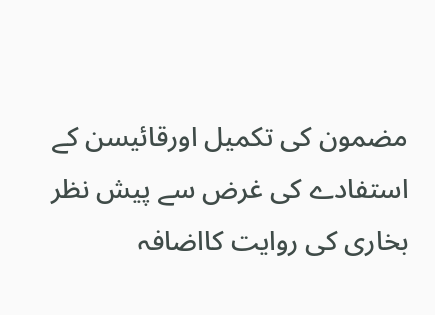مضمون کی تکمیل اورقائیسن کے استفادے کی غرض سے پیش نظر بخاری کی روایت کااضافہ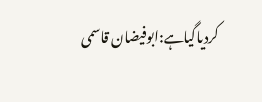کردیاگیاہے:ابوفیضان قاسمی